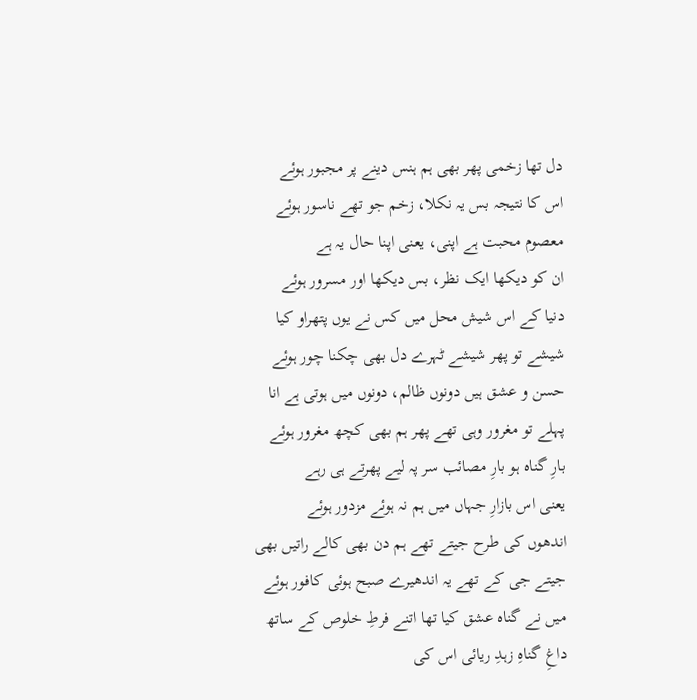دل تھا زخمی پھر بھی ہم ہنس دینے پر مجبور ہوئے
اس کا نتیجہ بس یہ نکلا، زخم جو تھے ناسور ہوئے
معصوم محبت ہے اپنی، یعنی اپنا حال یہ ہے
ان کو دیکھا ایک نظر، بس دیکھا اور مسرور ہوئے
دنیا کے اس شیش محل میں کس نے یوں پتھراو کیا
شیشے تو پھر شیشے ٹہرے دل بھی چکنا چور ہوئے
حسن و عشق ہیں دونوں ظالم، دونوں میں ہوتی ہے انا
پہلے تو مغرور وہی تھے پھر ہم بھی کچھ مغرور ہوئے
بارِ گناہ ہو بارِ مصائب سر پہ لیے پھرتے ہی رہے
یعنی اس بازارِ جہاں میں ہم نہ ہوئے مزدور ہوئے
اندھوں کی طرح جیتے تھے ہم دن بھی کالے راتیں بھی
جیتے جی کے تھے یہ اندھیرے صبح ہوئی کافور ہوئے
میں نے گناہ عشق کیا تھا اتنے فرطِ خلوص کے ساتھ
داغِ گناہِ زہدِ ریائی اس کی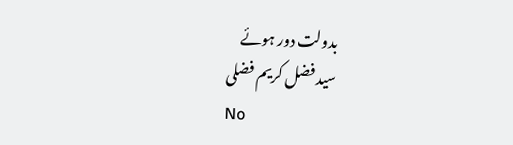بدولت دور ہوئے
سید فضل کریم فضلی
No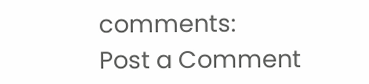comments:
Post a Comment